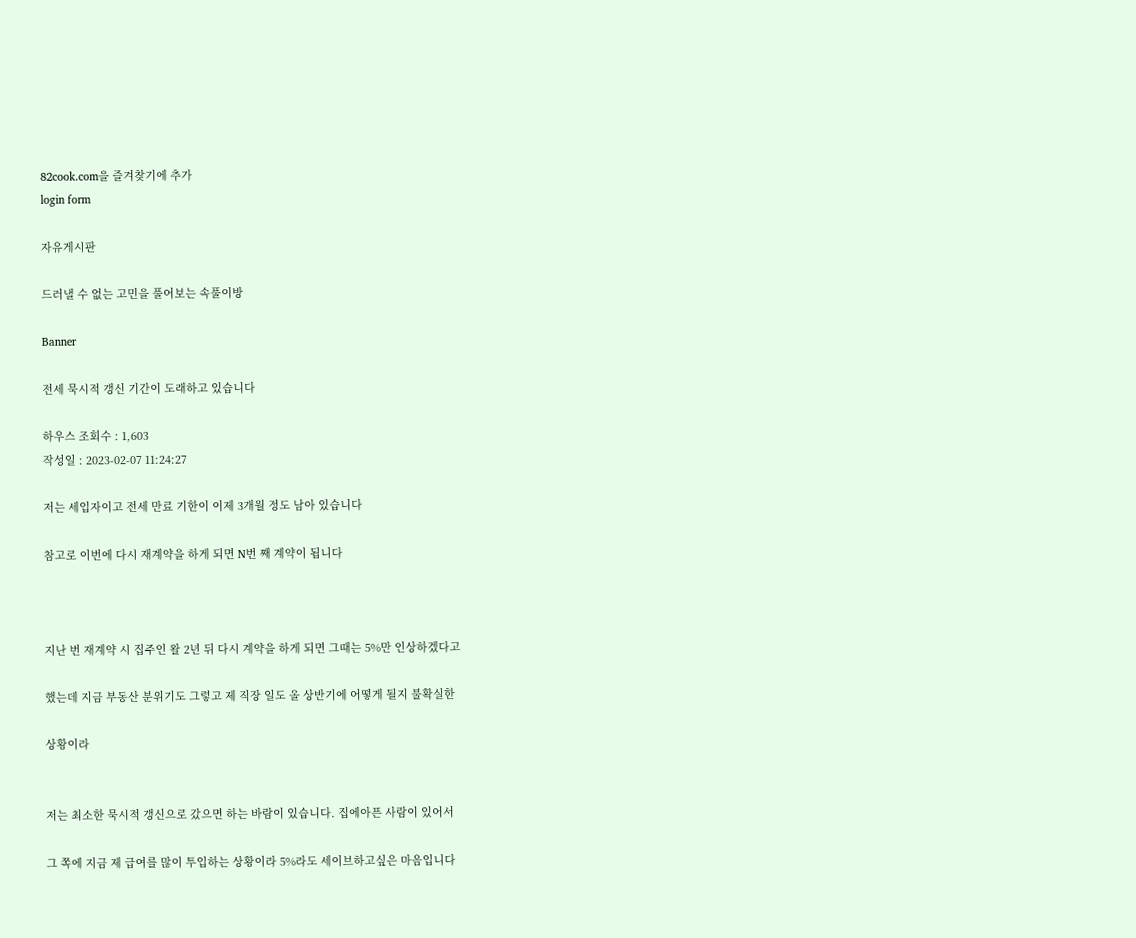82cook.com을 즐겨찾기에 추가
login form

자유게시판

드러낼 수 없는 고민을 풀어보는 속풀이방

Banner

전세 묵시적 갱신 기간이 도래하고 있습니다

하우스 조회수 : 1,603
작성일 : 2023-02-07 11:24:27

저는 세입자이고 전세 만료 기한이 이제 3개월 정도 남아 있습니다

참고로 이번에 다시 재계약을 하게 되면 N번 째 계약이 됩니다



지난 번 재계약 시 집주인 왈 2년 뒤 다시 계약을 하게 되면 그때는 5%만 인상하겠다고

했는데 지금 부동산 분위기도 그렇고 제 직장 일도 올 상반기에 어떻게 될지 불확실한

상황이라


저는 최소한 묵시적 갱신으로 갔으면 하는 바람이 있습니다. 집에아픈 사람이 있어서

그 쪽에 지금 제 급여를 많이 투입하는 상황이라 5%라도 세이브하고싶은 마음입니다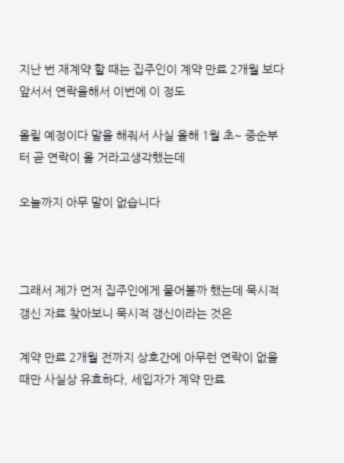지난 번 재계약 할 때는 집주인이 계약 만료 2개월 보다 앞서서 연락을해서 이번에 이 정도

올릴 예정이다 말을 해줘서 사실 올해 1월 초~ 중순부터 곧 연락이 올 거라고생각했는데

오늘까지 아무 말이 없습니다



그래서 제가 먼저 집주인에게 물어볼까 했는데 묵시적 갱신 자료 찾아보니 묵시적 갱신이라는 것은

계약 만료 2개월 전까지 상호간에 아무런 연락이 없을 때만 사실상 유효하다, 세입자가 계약 만료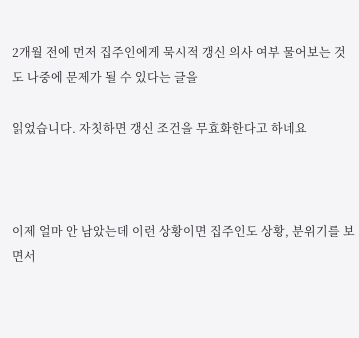2개월 전에 먼저 집주인에게 묵시적 갱신 의사 여부 물어보는 것도 나중에 문제가 될 수 있다는 글을

읽었습니다. 자칫하면 갱신 조건을 무효화한다고 하네요



이제 얼마 안 남았는데 이런 상황이면 집주인도 상황, 분위기를 보면서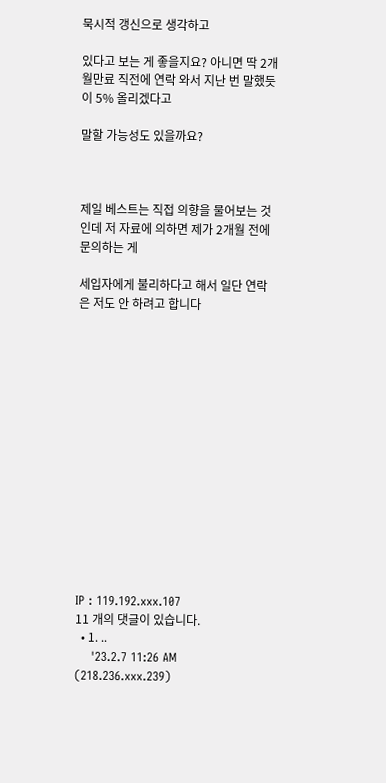묵시적 갱신으로 생각하고

있다고 보는 게 좋을지요? 아니면 딱 2개월만료 직전에 연락 와서 지난 번 말했듯이 5% 올리겠다고

말할 가능성도 있을까요?



제일 베스트는 직접 의향을 물어보는 것인데 저 자료에 의하면 제가 2개월 전에 문의하는 게

세입자에게 불리하다고 해서 일단 연락은 저도 안 하려고 합니다















IP : 119.192.xxx.107
11 개의 댓글이 있습니다.
  • 1. ..
    '23.2.7 11:26 AM (218.236.xxx.239)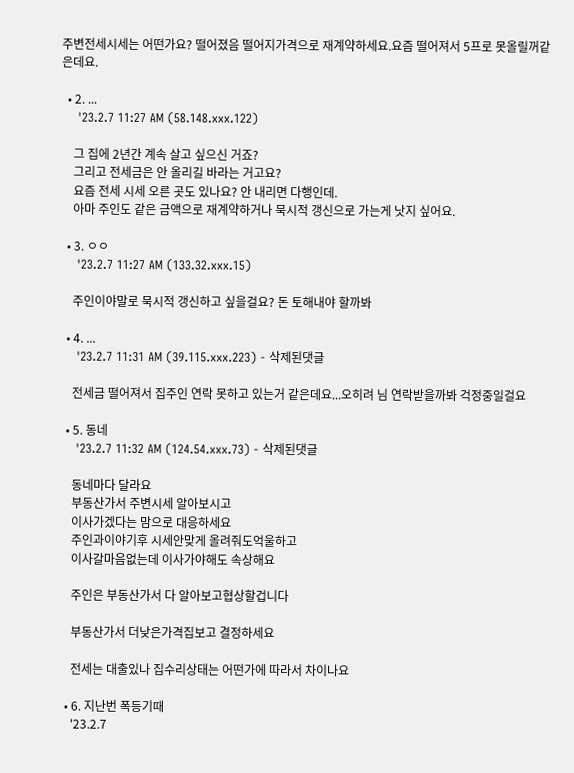주변전세시세는 어떤가요? 떨어졌음 떨어지가격으로 재계약하세요.요즘 떨어져서 5프로 못올릴꺼같은데요.

  • 2. ...
    '23.2.7 11:27 AM (58.148.xxx.122)

    그 집에 2년간 계속 살고 싶으신 거죠?
    그리고 전세금은 안 올리길 바라는 거고요?
    요즘 전세 시세 오른 곳도 있나요? 안 내리면 다행인데.
    아마 주인도 같은 금액으로 재계약하거나 묵시적 갱신으로 가는게 낫지 싶어요.

  • 3. ㅇㅇ
    '23.2.7 11:27 AM (133.32.xxx.15)

    주인이야말로 묵시적 갱신하고 싶을걸요? 돈 토해내야 할까봐

  • 4. ...
    '23.2.7 11:31 AM (39.115.xxx.223) - 삭제된댓글

    전세금 떨어져서 집주인 연락 못하고 있는거 같은데요...오히려 님 연락받을까봐 걱정중일걸요

  • 5. 동네
    '23.2.7 11:32 AM (124.54.xxx.73) - 삭제된댓글

    동네마다 달라요
    부동산가서 주변시세 알아보시고
    이사가겠다는 맘으로 대응하세요
    주인과이야기후 시세안맞게 올려줘도억울하고
    이사갈마음없는데 이사가야해도 속상해요

    주인은 부동산가서 다 알아보고협상할겁니다

    부동산가서 더낮은가격집보고 결정하세요

    전세는 대출있나 집수리상태는 어떤가에 따라서 차이나요

  • 6. 지난번 폭등기때
    '23.2.7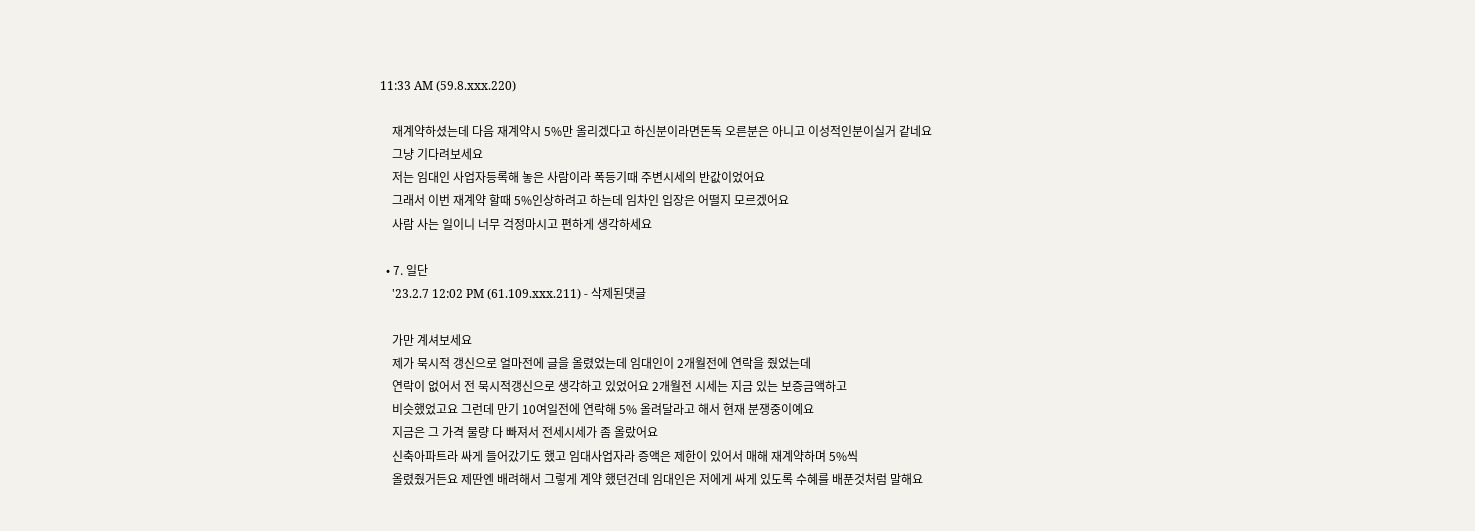11:33 AM (59.8.xxx.220)

    재계약하셨는데 다음 재계약시 5%만 올리겠다고 하신분이라면돈독 오른분은 아니고 이성적인분이실거 같네요
    그냥 기다려보세요
    저는 임대인 사업자등록해 놓은 사람이라 폭등기때 주변시세의 반값이었어요
    그래서 이번 재계약 할때 5%인상하려고 하는데 임차인 입장은 어떨지 모르겠어요
    사람 사는 일이니 너무 걱정마시고 편하게 생각하세요

  • 7. 일단
    '23.2.7 12:02 PM (61.109.xxx.211) - 삭제된댓글

    가만 계셔보세요
    제가 묵시적 갱신으로 얼마전에 글을 올렸었는데 임대인이 2개월전에 연락을 줬었는데
    연락이 없어서 전 묵시적갱신으로 생각하고 있었어요 2개월전 시세는 지금 있는 보증금액하고
    비슷했었고요 그런데 만기 10여일전에 연락해 5% 올려달라고 해서 현재 분쟁중이예요
    지금은 그 가격 물량 다 빠져서 전세시세가 좀 올랐어요
    신축아파트라 싸게 들어갔기도 했고 임대사업자라 증액은 제한이 있어서 매해 재계약하며 5%씩
    올렸줬거든요 제딴엔 배려해서 그렇게 계약 했던건데 임대인은 저에게 싸게 있도록 수혜를 배푼것처럼 말해요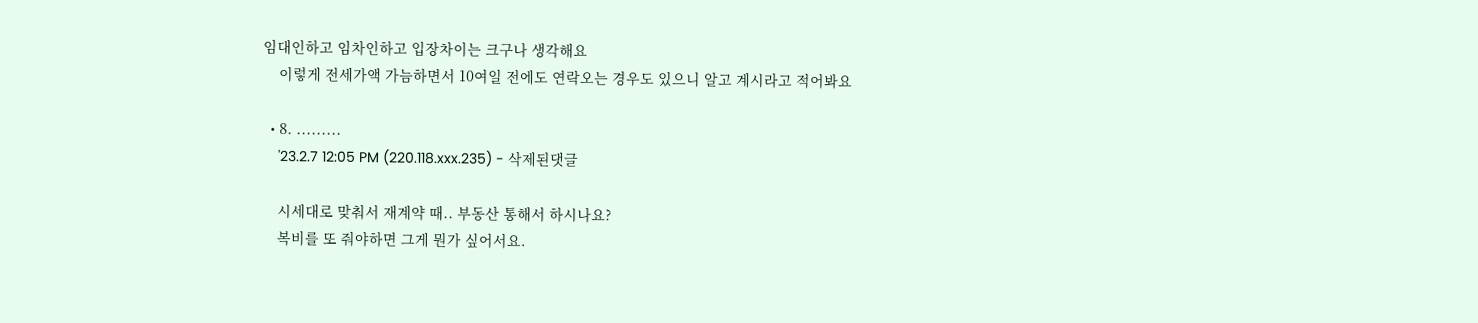임대인하고 임차인하고 입장차이는 크구나 생각해요
    이렇게 전세가액 가늠하면서 10여일 전에도 연락오는 경우도 있으니 알고 계시라고 적어봐요

  • 8. .........
    '23.2.7 12:05 PM (220.118.xxx.235) - 삭제된댓글

    시세대로 맞춰서 재계약 때.. 부동산 통해서 하시나요?
    복비를 또 줘야하면 그게 뭔가 싶어서요.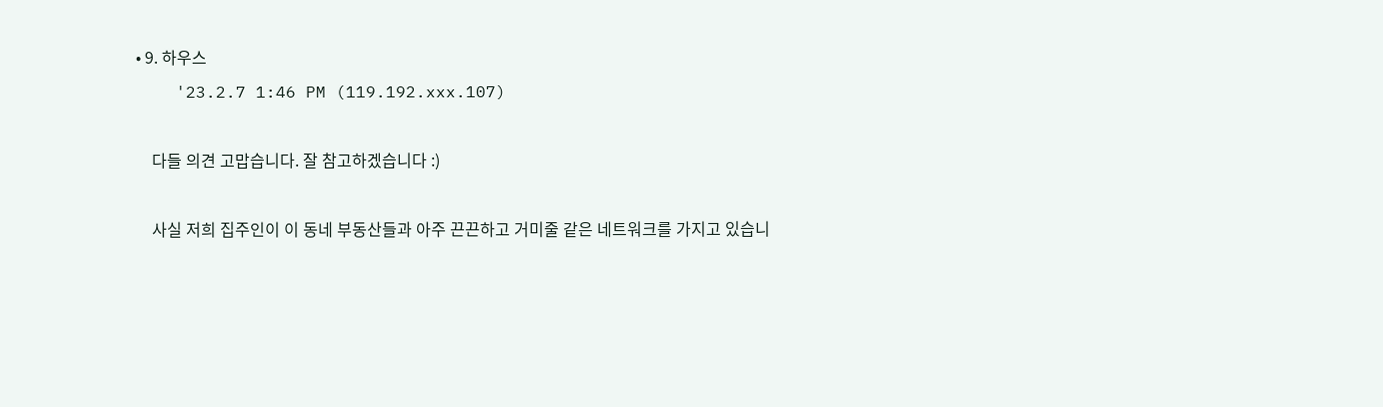• 9. 하우스
    '23.2.7 1:46 PM (119.192.xxx.107)

    다들 의견 고맙습니다. 잘 참고하겠습니다 :)

    사실 저희 집주인이 이 동네 부동산들과 아주 끈끈하고 거미줄 같은 네트워크를 가지고 있습니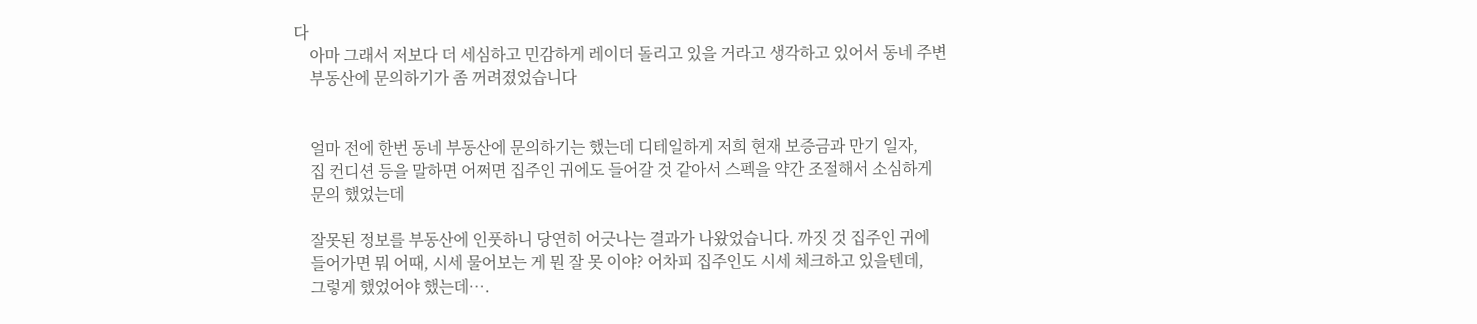다
    아마 그래서 저보다 더 세심하고 민감하게 레이더 돌리고 있을 거라고 생각하고 있어서 동네 주변
    부동산에 문의하기가 좀 꺼려졌었습니다


    얼마 전에 한번 동네 부동산에 문의하기는 했는데 디테일하게 저희 현재 보증금과 만기 일자,
    집 컨디션 등을 말하면 어쩌면 집주인 귀에도 들어갈 것 같아서 스펙을 약간 조절해서 소심하게
    문의 했었는데

    잘못된 정보를 부동산에 인풋하니 당연히 어긋나는 결과가 나왔었습니다. 까짓 것 집주인 귀에
    들어가면 뭐 어때, 시세 물어보는 게 뭔 잘 못 이야? 어차피 집주인도 시세 체크하고 있을텐데,
    그렇게 했었어야 했는데….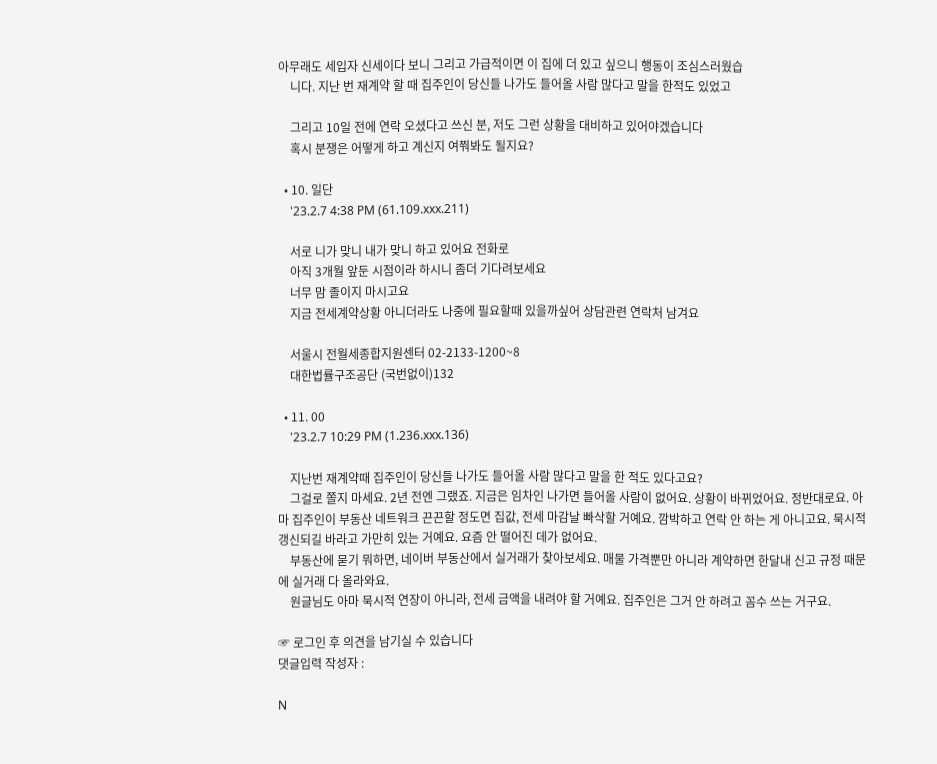아무래도 세입자 신세이다 보니 그리고 가급적이면 이 집에 더 있고 싶으니 행동이 조심스러웠습
    니다. 지난 번 재계약 할 때 집주인이 당신들 나가도 들어올 사람 많다고 말을 한적도 있었고

    그리고 10일 전에 연락 오셨다고 쓰신 분, 저도 그런 상황을 대비하고 있어야겠습니다
    혹시 분쟁은 어떻게 하고 계신지 여쭤봐도 될지요?

  • 10. 일단
    '23.2.7 4:38 PM (61.109.xxx.211)

    서로 니가 맞니 내가 맞니 하고 있어요 전화로
    아직 3개월 앞둔 시점이라 하시니 좀더 기다려보세요
    너무 맘 졸이지 마시고요
    지금 전세계약상황 아니더라도 나중에 필요할때 있을까싶어 상담관련 연락처 남겨요

    서울시 전월세종합지원센터 02-2133-1200~8
    대한법률구조공단 (국번없이)132

  • 11. 00
    '23.2.7 10:29 PM (1.236.xxx.136)

    지난번 재계약때 집주인이 당신들 나가도 들어올 사람 많다고 말을 한 적도 있다고요?
    그걸로 쫄지 마세요. 2년 전엔 그랬죠. 지금은 임차인 나가면 들어올 사람이 없어요. 상황이 바뀌었어요. 정반대로요. 아마 집주인이 부동산 네트워크 끈끈할 정도면 집값, 전세 마감날 빠삭할 거예요. 깜박하고 연락 안 하는 게 아니고요. 묵시적 갱신되길 바라고 가만히 있는 거예요. 요즘 안 떨어진 데가 없어요.
    부동산에 묻기 뭐하면, 네이버 부동산에서 실거래가 찾아보세요. 매물 가격뿐만 아니라 계약하면 한달내 신고 규정 때문에 실거래 다 올라와요.
    원글님도 아마 묵시적 연장이 아니라, 전세 금액을 내려야 할 거예요. 집주인은 그거 안 하려고 꼼수 쓰는 거구요.

☞ 로그인 후 의견을 남기실 수 있습니다
댓글입력 작성자 :

N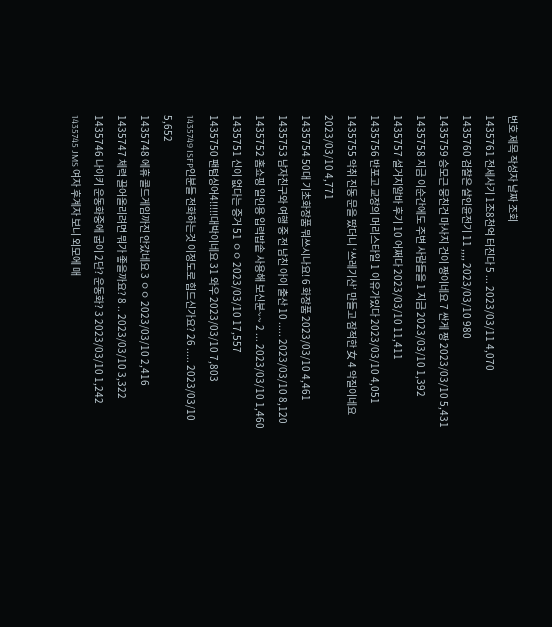번호 제목 작성자 날짜 조회
1435761 전세사기 1조8천억 터진다 5 ... 2023/03/11 4,070
1435760 검찰은 살인윤전기 11 ,,,, 2023/03/10 980
1435759 승모근 뭉친건 마사지 건이 짱이네요 7 싼게 짱 2023/03/10 5,431
1435758 지금 이순간에도 주변 사람들을 1 지금 2023/03/10 1,392
1435757 설거지알바 후기 10 어쩌다 2023/03/10 11,411
1435756 반포고 교장의 머리스타일 1 이유가있다 2023/03/10 4,051
1435755 악취 진동 문을 땄더니 ‘쓰레기산’ 만들고 잠적한 女 4 악질이네요 2023/03/10 4,771
1435754 50대 기초화장품 뭐쓰시나요! 6 화장품 2023/03/10 4,461
1435753 남자친구와 여행 중 전 남친 아이 출산 10 ..... 2023/03/10 8,120
1435752 홈쇼핑 일인용 입력밥솥 사용해 보신분~~ 2 ... 2023/03/10 1,460
1435751 신이 없다는 증거 51 ㅇㅇ 2023/03/10 17,557
1435750 팬텀싱어4!!!!!대박이네요 31 와우 2023/03/10 7,803
1435749 ISFP인분들 전화하는것 이정도로 힘드신가요? 26 ..... 2023/03/10 5,652
1435748 에휴 콜드게임까진 안갔네요 3 ㅇㅇ 2023/03/10 2,416
1435747 체력 끌어올리려면 뭐가 좋을까요? 8 .. 2023/03/10 3,322
1435746 나이키 운동화중에 굽이 2단? 운동화? 3 2023/03/10 1,242
1435745 JMS 여자 후계자 보니 외모에 매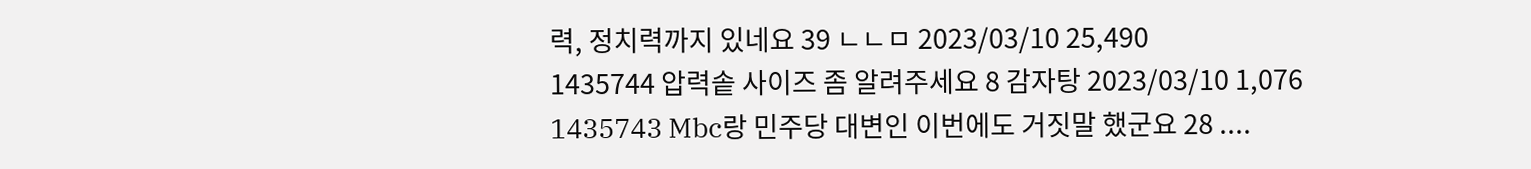력, 정치력까지 있네요 39 ㄴㄴㅁ 2023/03/10 25,490
1435744 압력솥 사이즈 좀 알려주세요 8 감자탕 2023/03/10 1,076
1435743 Mbc랑 민주당 대변인 이번에도 거짓말 했군요 28 ....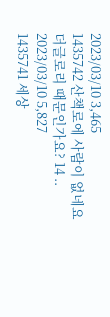2023/03/10 3,465
1435742 산책로에 사람이 없네요 더글로리 때문인가요? 14 .. 2023/03/10 5,827
1435741 세상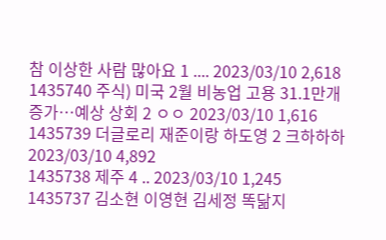참 이상한 사람 많아요 1 .... 2023/03/10 2,618
1435740 주식) 미국 2월 비농업 고용 31.1만개 증가…예상 상회 2 ㅇㅇ 2023/03/10 1,616
1435739 더글로리 재준이랑 하도영 2 크하하하 2023/03/10 4,892
1435738 제주 4 .. 2023/03/10 1,245
1435737 김소현 이영현 김세정 똑닮지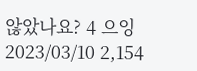않았나요? 4 으잉 2023/03/10 2,154